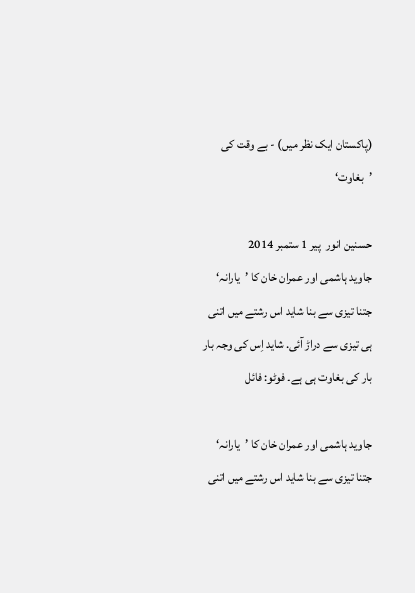(پاکستان ایک نظر میں) - بے وقت کی ’بغاوت‘

حسنین انور  پير 1 ستمبر 2014
جاوید ہاشمی اور عمران خان کا ’یارانہ‘ جتنا تیزی سے بنا شاید اس رشتے میں اتنی ہی تیزی سے دراڑ آئی. شاید اِس کی وجہ بار بار کی بغاوت ہی ہے۔ فوٹو: فائل

جاوید ہاشمی اور عمران خان کا ’یارانہ‘ جتنا تیزی سے بنا شاید اس رشتے میں اتنی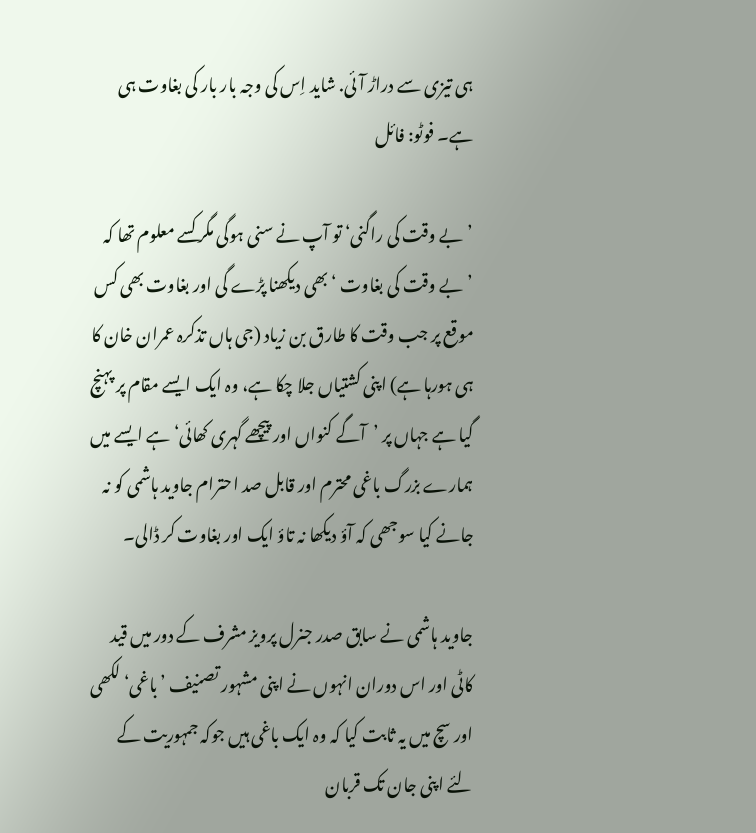ہی تیزی سے دراڑ آئی. شاید اِس کی وجہ بار بار کی بغاوت ہی ہے۔ فوٹو: فائل

’بے وقت کی راگنی‘ تو آپ نے سنی ہوگی مگر کسے معلوم تھا کہ ’بے وقت کی بغاوت ‘ بھی دیکھنا پڑے گی اور بغاوت بھی کس موقع پر جب وقت کا طارق بن زیاد (جی ہاں تذکرہ عمران خان کا ہی ہورہا ہے) اپنی کشتیاں جلا چکا ہے، وہ ایک ایسے مقام پر پہنچ گیا ہے جہاں پر ’آگے کنواں اور پیچھے گہری کھائی‘ ہے ایسے میں ہمارے بزرگ باغی محترم اور قابل صد احترام جاوید ہاشمی کو نہ جانے کیا سوجھی کہ آؤ دیکھا نہ تاؤ ایک اور بغاوت کر ڈالی۔

جاوید ہاشمی نے سابق صدر جنرل پرویز مشرف کے دور میں قید کاٹی اور اس دوران انہوں نے اپنی مشہور تصنیف ’باغی‘ لکھی اور سچ میں یہ ثابت کیا کہ وہ ایک باغی ہیں جوکہ جمہوریت کے لئے اپنی جان تک قربان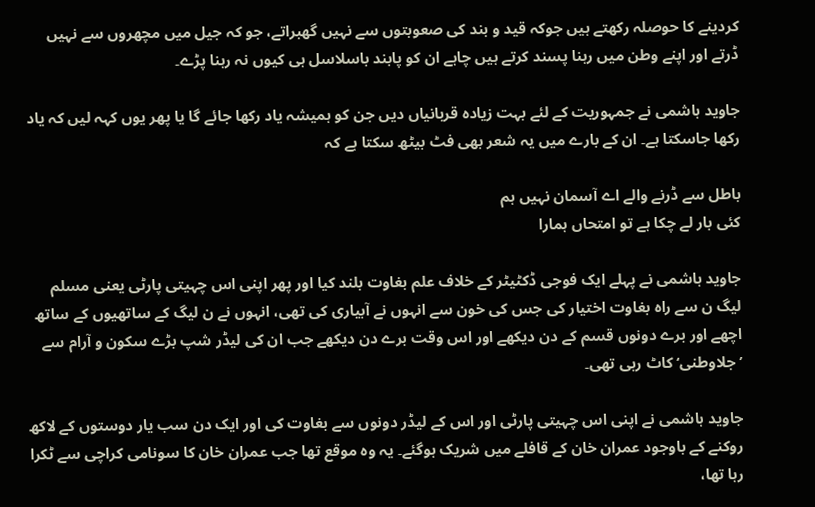کردینے کا حوصلہ رکھتے ہیں جوکہ قید و بند کی صعوبتوں سے نہیں گھبراتے، جو کہ جیل میں مچھروں سے نہیں ڈرتے اور اپنے وطن میں رہنا پسند کرتے ہیں چاہے ان کو پابند باسلاسل ہی کیوں نہ رہنا پڑے۔

جاوید ہاشمی نے جمہوریت کے لئے بہت زیادہ قربانیاں دیں جن کو ہمیشہ یاد رکھا جائے گا یا پھر یوں کہہ لیں کہ یاد رکھا جاسکتا ہے۔ ان کے بارے میں یہ شعر بھی فٹ بیٹھ سکتا ہے کہ

باطل سے ڈرنے والے اے آسمان نہیں ہم
کئی بار لے چکا ہے تو امتحاں ہمارا

جاوید ہاشمی نے پہلے ایک فوجی ڈکٹیٹر کے خلاف علم بغاوت بلند کیا اور پھر اپنی اس چہیتی پارٹی یعنی مسلم لیگ ن سے راہ بغاوت اختیار کی جس کی خون سے انہوں نے آبیاری کی تھی، انہوں نے ن لیگ کے ساتھیوں کے ساتھ اچھے اور برے دونوں قسم کے دن دیکھے اور اس وقت برے دن دیکھے جب ان کی لیڈر شپ بڑے سکون و آرام سے ’جلاوطنی‘ کاٹ رہی تھی۔

جاوید ہاشمی نے اپنی اس چہیتی پارٹی اور اس کے لیڈر دونوں سے بغاوت کی اور ایک دن سب یار دوستوں کے لاکھ روکنے کے باوجود عمران خان کے قافلے میں شریک ہوگئے۔ یہ وہ موقع تھا جب عمران خان کا سونامی کراچی سے ٹکرا رہا تھا،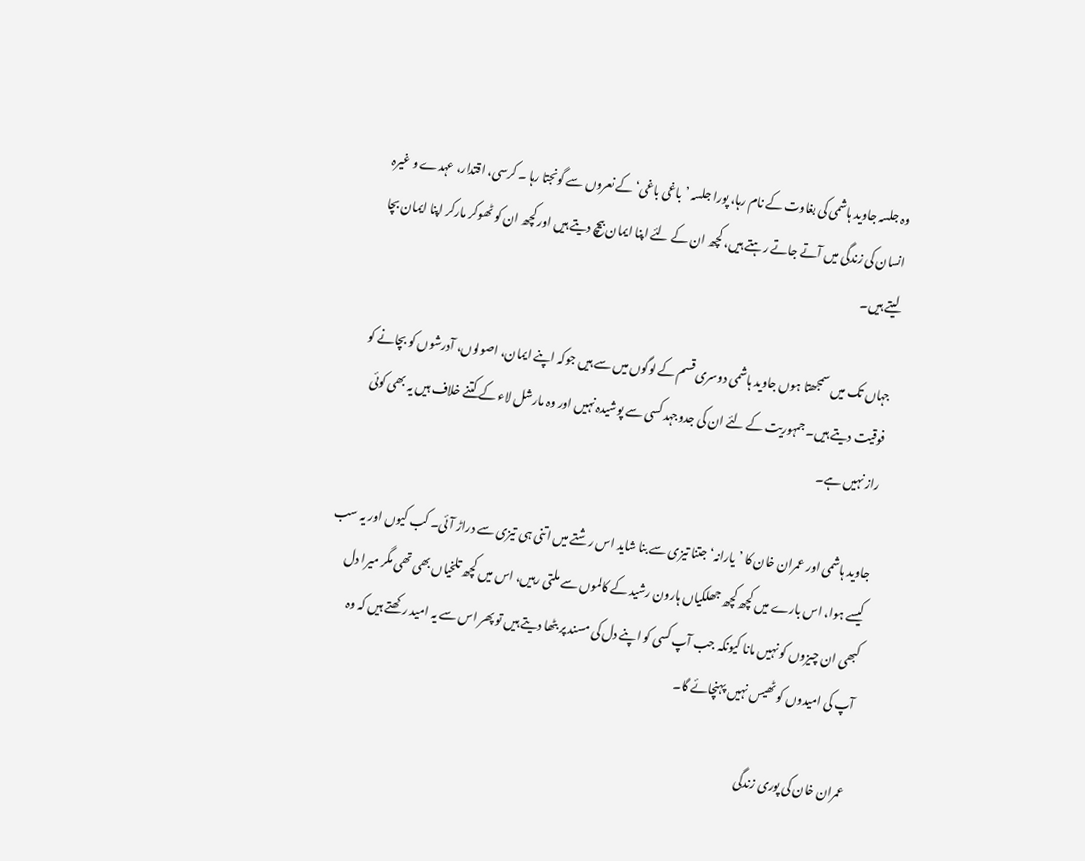وہ جلسہ جاوید ہاشمی کی بغاوت کے نام رہا، پورا جلسہ ’باغی باغی‘ کے نعروں سے گونجتا رہا ۔ کرسی، اقتدار، عہدے و غیرہ انسان کی زندگی میں آتے جاتے رہتے ہیں، کچھ ان کے لئے اپنا ایمان بیچ دیتے ہیں اور کچھ ان کو ٹھوکر مارکر اپنا ایمان بچا لیتے ہیں۔

جہاں تک میں سمجھتا ہوں جاوید ہاشمی دوسری قسم کے لوگوں میں سے ہیں جوکہ اپنے ایمان، اصولوں، آدرشوں کو بچانے کو فوقیت دیتے ہیں۔ جمہوریت کے لئے ان کی جدوجہد کسی سے پوشیدہ نہیں اور وہ مارشل لاء کے کتنے خلاف ہیں یہ بھی کوئی راز نہیں ہے۔

جاوید ہاشمی اور عمران خان کا ’یارانہ‘ جتنا تیزی سے بنا شاید اس رشتے میں اتنی ہی تیزی سے دراڑ آئی۔ کب کیوں اور یہ سب کیسے ہوا، اس بارے میں کچھ کچھ جھلکیاں ہارون رشید کے کالموں سے ملتی رہیں، اس میں کچھ تلخیاں بھی تھی مگر میرا دل کبھی ان چیزوں کو نہیں مانا کیونکہ جب آپ کسی کو اپنے دل کی مسند پر بٹھا دیتے ہیں تو پھر اس سے یہ امید رکھتے ہیں کہ وہ آپ کی امیدوں کو ٹھیس نہیں پہنچائے گا۔

عمران خان کی پوری زندگی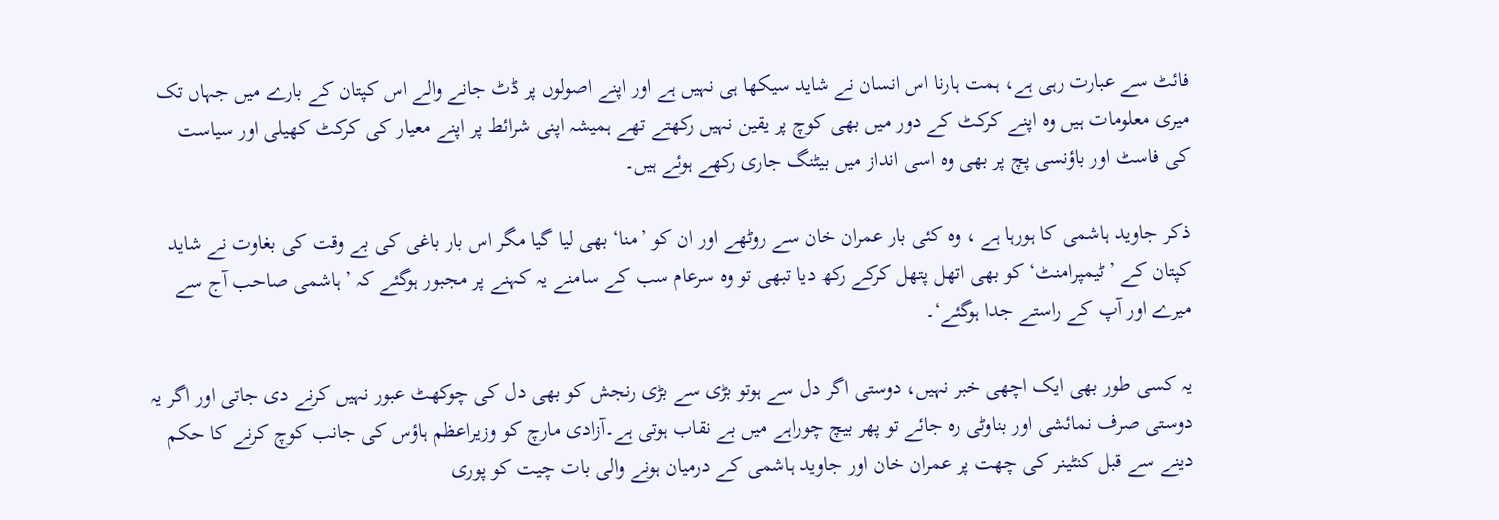فائٹ سے عبارت رہی ہے، ہمت ہارنا اس انسان نے شاید سیکھا ہی نہیں ہے اور اپنے اصولوں پر ڈٹ جانے والے اس کپتان کے بارے میں جہاں تک میری معلومات ہیں وہ اپنے کرکٹ کے دور میں بھی کوچ پر یقین نہیں رکھتے تھے ہمیشہ اپنی شرائط پر اپنے معیار کی کرکٹ کھیلی اور سیاست کی فاسٹ اور باؤنسی پچ پر بھی وہ اسی انداز میں بیٹنگ جاری رکھے ہوئے ہیں۔

ذکر جاوید ہاشمی کا ہورہا ہے ، وہ کئی بار عمران خان سے روٹھے اور ان کو ’منا‘ بھی لیا گیا مگر اس بار باغی کی بے وقت کی بغاوت نے شاید کپتان کے ’ٹیمپرامنٹ‘ کو بھی اتھل پتھل کرکے رکھ دیا تبھی تو وہ سرعام سب کے سامنے یہ کہنے پر مجبور ہوگئے کہ ’ہاشمی صاحب آج سے میرے اور آپ کے راستے جدا ہوگئے‘۔

یہ کسی طور بھی ایک اچھی خبر نہیں، دوستی اگر دل سے ہوتو بڑی سے بڑی رنجش کو بھی دل کی چوکھٹ عبور نہیں کرنے دی جاتی اور اگر یہ دوستی صرف نمائشی اور بناوٹی رہ جائے تو پھر بیچ چوراہے میں بے نقاب ہوتی ہے۔آزادی مارچ کو وزیراعظم ہاؤس کی جانب کوچ کرنے کا حکم دینے سے قبل کنٹینر کی چھت پر عمران خان اور جاوید ہاشمی کے درمیان ہونے والی بات چیت کو پوری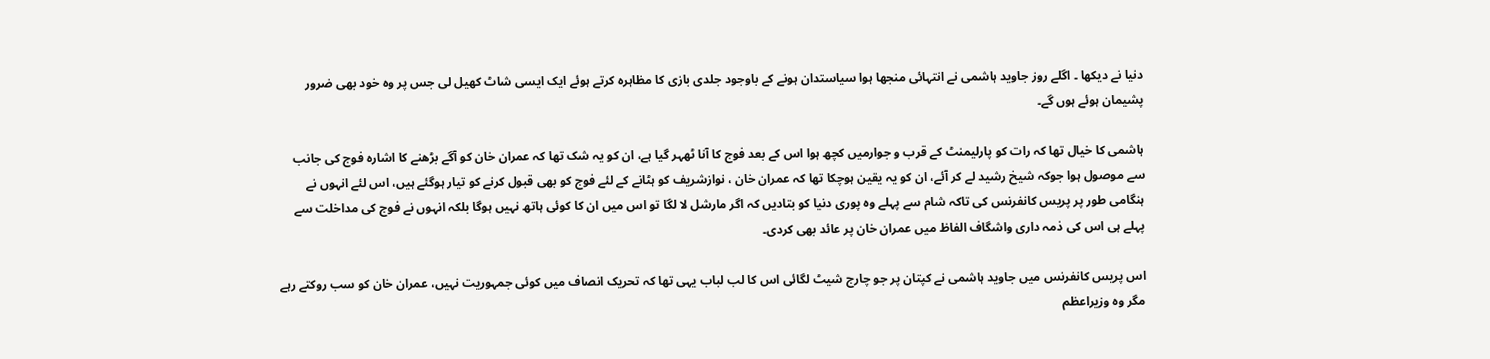دنیا نے دیکھا ۔ اگلے روز جاوید ہاشمی نے انتہائی منجھا ہوا سیاستدان ہونے کے باوجود جلدی بازی کا مظاہرہ کرتے ہوئے ایک ایسی شاٹ کھیل لی جس پر وہ خود بھی ضرور پشیمان ہوئے ہوں گے۔

ہاشمی کا خیال تھا کہ رات کو پارلیمنٹ کے قرب و جوارمیں کچھ ہوا اس کے بعد فوج کا آنا ٹھہر گیا ہے، ان کو یہ شک تھا کہ عمران خان کو آگے بڑھنے کا اشارہ فوج کی جانب سے موصول ہوا جوکہ شیخ رشید لے کر آئے، ان کو یہ یقین ہوچکا تھا کہ عمران خان ، نوازشریف کو ہٹانے کے لئے فوج کو بھی قبول کرنے کو تیار ہوگئے ہیں، اس لئے انہوں نے ہنگامی طور پر پریس کانفرنس کی تاکہ شام سے پہلے وہ پوری دنیا کو بتادیں کہ اگر مارشل لا لگا تو اس میں ان کا کوئی ہاتھ نہیں ہوگا بلکہ انہوں نے فوج کی مداخلت سے پہلے ہی اس کی ذمہ داری واشگاف الفاظ میں عمران خان پر عائد بھی کردی۔

اس پریس کانفرنس میں جاوید ہاشمی نے کپتان پر جو چارج شیٹ لگائی اس کا لب لباب یہی تھا کہ تحریک انصاف میں کوئی جمہوریت نہیں، عمران خان کو سب روکتے رہے مگر وہ وزیراعظم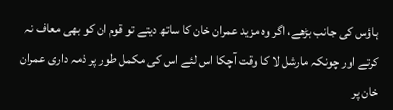ہاؤس کی جانب بڑھے، اگر وہ مزید عمران خان کا ساتھ دیتے تو قوم ان کو بھی معاف نہ کرتے اور چونکہ مارشل لا کا وقت آچکا اس لئے اس کی مکمل طور پر ذمہ داری عمران خان پر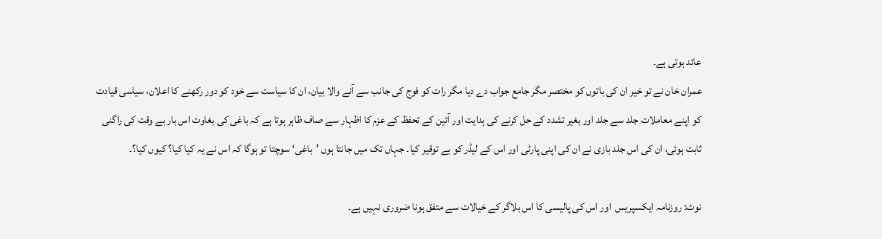عائد ہوتی ہے۔
عمران خان نے تو خیر ان کی باتوں کو مختصر مگر جامع جواب دے دیا مگر رات کو فوج کی جانب سے آنے والا بیان، ان کا سیاست سے خود کو دور رکھنے کا اعلان، سیاسی قیادت کو اپنے معاملات جلد سے جلد اور بغیر تشدد کے حل کرنے کی ہدایت اور آئین کے تحفظ کے عزم کا اظہار سے صاف ظاہر ہوتا ہے کہ باغی کی بغاوت اس بار بے وقت کی راگنی ثابت ہوئی، ان کی اس جلد بازی نے ان کی اپنی پارٹی اور اس کے لیڈر کو بے توقیر کیا۔ جہاں تک میں جانتا ہوں ’باغی‘ سوچتا تو ہوگا کہ اس نے یہ کیا کیا؟ کیوں کیا؟۔

نوٹ: روزنامہ ایکسپریس  اور اس کی پالیسی کا اس بلاگر کے خیالات سے متفق ہونا ضروری نہیں ہے۔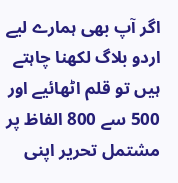اگر آپ بھی ہمارے لیے اردو بلاگ لکھنا چاہتے ہیں تو قلم اٹھائیے اور 500 سے 800 الفاظ پر مشتمل تحریر اپنی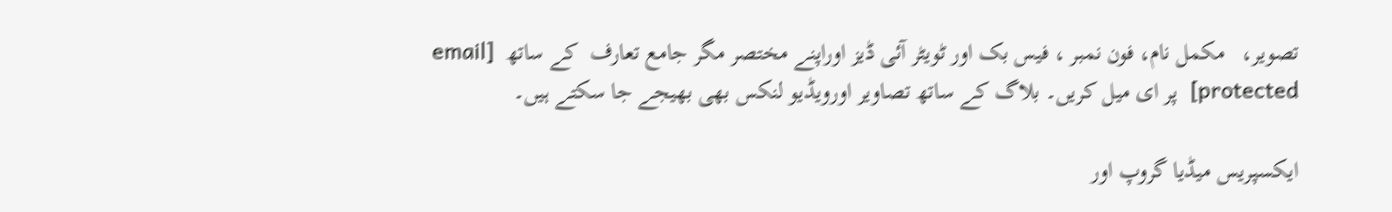تصویر،   مکمل نام، فون نمبر ، فیس بک اور ٹویٹر آئی ڈیز اوراپنے مختصر مگر جامع تعارف  کے ساتھ  [email protected]  پر ای میل کریں۔ بلاگ کے ساتھ تصاویر اورویڈیو لنکس بھی بھیجے جا سکتے ہیں۔

ایکسپریس میڈیا گروپ اور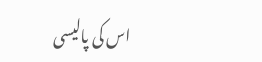اس کی پالیسی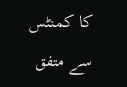کا کمنٹس سے متفق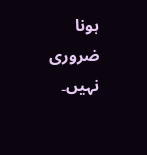ہونا ضروری نہیں۔